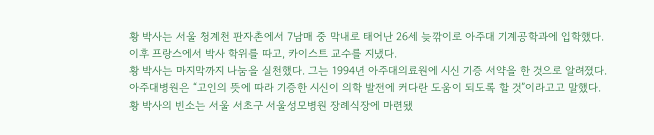황 박사는 서울 청계천 판자촌에서 7남매 중 막내로 태어난 26세 늦깎이로 아주대 기계공학과에 입학했다.
이후 프랑스에서 박사 학위를 따고, 카이스트 교수를 지냈다.
황 박사는 마지막까지 나눔을 실천했다. 그는 1994년 아주대의료원에 시신 기증 서약을 한 것으로 알려졌다.
아주대병원은 “고인의 뜻에 따라 기증한 시신이 의학 발전에 커다란 도움이 되도록 할 것”이라고고 말했다.
황 박사의 빈소는 서울 서초구 서울성모병원 장례식장에 마련됐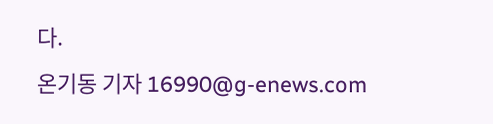다.
온기동 기자 16990@g-enews.com